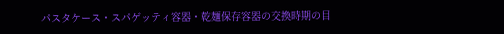パスタケース・スパゲッティ容器・乾麺保存容器の交換時期の目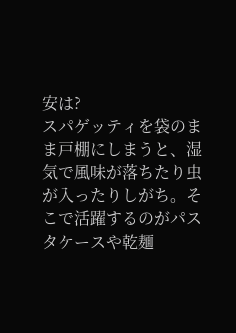安は?
スパゲッティを袋のまま戸棚にしまうと、湿気で風味が落ちたり虫が入ったりしがち。そこで活躍するのがパスタケースや乾麺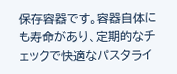保存容器です。容器自体にも寿命があり、定期的なチェックで快適なパスタライ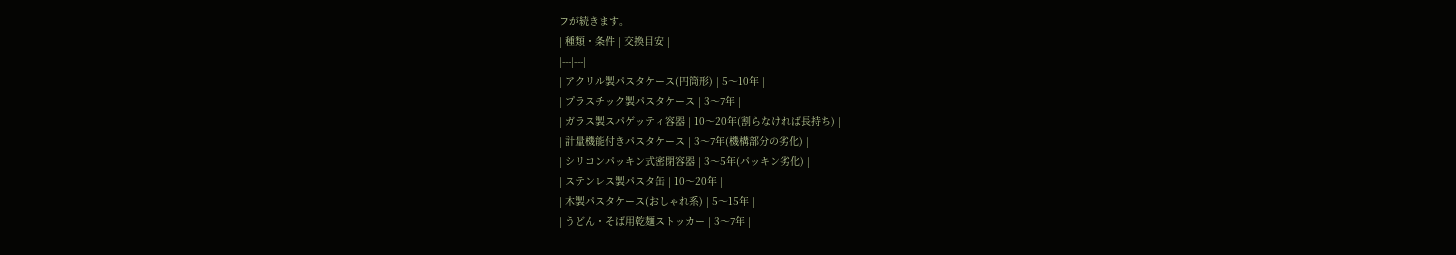フが続きます。
| 種類・条件 | 交換目安 |
|---|---|
| アクリル製パスタケース(円筒形) | 5〜10年 |
| プラスチック製パスタケース | 3〜7年 |
| ガラス製スパゲッティ容器 | 10〜20年(割らなければ長持ち) |
| 計量機能付きパスタケース | 3〜7年(機構部分の劣化) |
| シリコンパッキン式密閉容器 | 3〜5年(パッキン劣化) |
| ステンレス製パスタ缶 | 10〜20年 |
| 木製パスタケース(おしゃれ系) | 5〜15年 |
| うどん・そば用乾麺ストッカー | 3〜7年 |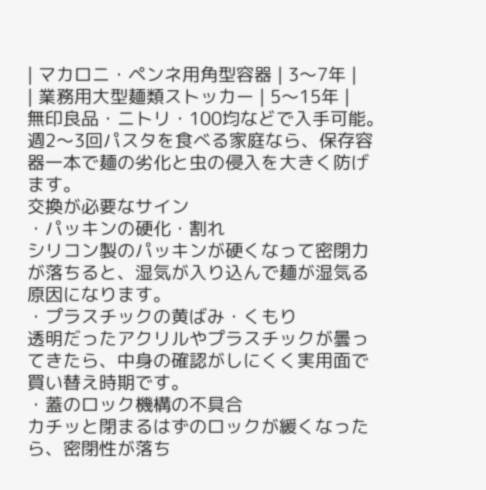| マカロニ・ペンネ用角型容器 | 3〜7年 |
| 業務用大型麺類ストッカー | 5〜15年 |
無印良品・ニトリ・100均などで入手可能。週2〜3回パスタを食べる家庭なら、保存容器一本で麺の劣化と虫の侵入を大きく防げます。
交換が必要なサイン
・パッキンの硬化・割れ
シリコン製のパッキンが硬くなって密閉力が落ちると、湿気が入り込んで麺が湿気る原因になります。
・プラスチックの黄ばみ・くもり
透明だったアクリルやプラスチックが曇ってきたら、中身の確認がしにくく実用面で買い替え時期です。
・蓋のロック機構の不具合
カチッと閉まるはずのロックが緩くなったら、密閉性が落ち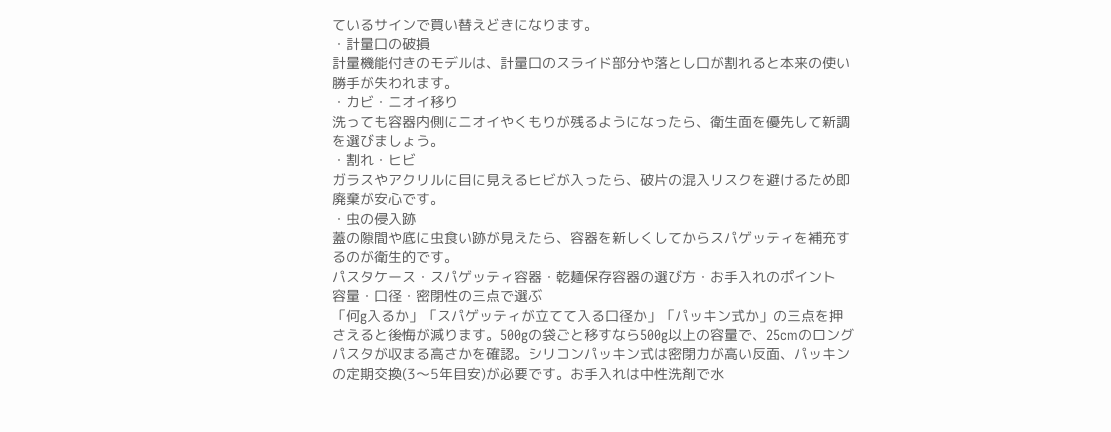ているサインで買い替えどきになります。
・計量口の破損
計量機能付きのモデルは、計量口のスライド部分や落とし口が割れると本来の使い勝手が失われます。
・カビ・ニオイ移り
洗っても容器内側にニオイやくもりが残るようになったら、衛生面を優先して新調を選びましょう。
・割れ・ヒビ
ガラスやアクリルに目に見えるヒビが入ったら、破片の混入リスクを避けるため即廃棄が安心です。
・虫の侵入跡
蓋の隙間や底に虫食い跡が見えたら、容器を新しくしてからスパゲッティを補充するのが衛生的です。
パスタケース・スパゲッティ容器・乾麺保存容器の選び方・お手入れのポイント
容量・口径・密閉性の三点で選ぶ
「何g入るか」「スパゲッティが立てて入る口径か」「パッキン式か」の三点を押さえると後悔が減ります。500gの袋ごと移すなら500g以上の容量で、25cmのロングパスタが収まる高さかを確認。シリコンパッキン式は密閉力が高い反面、パッキンの定期交換(3〜5年目安)が必要です。お手入れは中性洗剤で水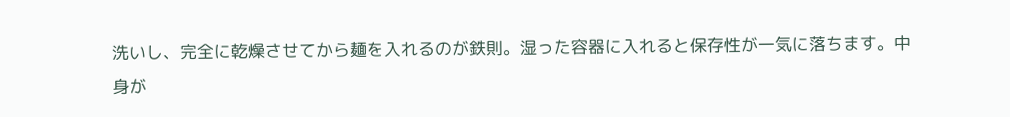洗いし、完全に乾燥させてから麺を入れるのが鉄則。湿った容器に入れると保存性が一気に落ちます。中身が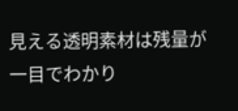見える透明素材は残量が一目でわかり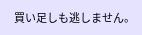買い足しも逃しません。